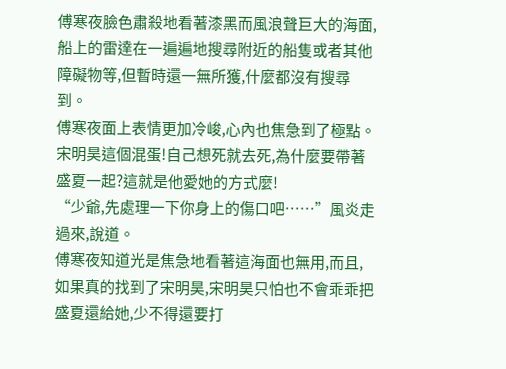傅寒夜臉色肅殺地看著漆黑而風浪聲巨大的海面,船上的雷達在一遍遍地搜尋附近的船隻或者其他障礙物等,但暫時還一無所獲,什麼都沒有搜尋到。
傅寒夜面上表情更加冷峻,心內也焦急到了極點。
宋明昊這個混蛋!自己想死就去死,為什麼要帶著盛夏一起?這就是他愛她的方式麼!
“少爺,先處理一下你身上的傷口吧……”風炎走過來,說道。
傅寒夜知道光是焦急地看著這海面也無用,而且,如果真的找到了宋明昊,宋明昊只怕也不會乖乖把盛夏還給她,少不得還要打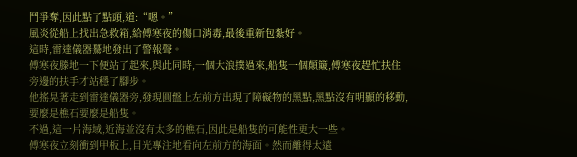鬥爭奪,因此點了點頭,道:“嗯。”
風炎從船上找出急救箱,給傅寒夜的傷口消毒,最後重新包紮好。
這時,雷達儀器驀地發出了警報聲。
傅寒夜滕地一下便站了起來,與此同時,一個大浪撲過來,船隻一個顛簸,傅寒夜趕忙扶住旁邊的扶手才站穩了腳步。
他搖晃著走到雷達儀器旁,發現圓盤上左前方出現了障礙物的黑點,黑點沒有明顯的移動,要麼是樵石要麼是船隻。
不過,這一片海域,近海並沒有太多的樵石,因此是船隻的可能性更大一些。
傅寒夜立刻衝到甲板上,目光專注地看向左前方的海面。然而離得太遠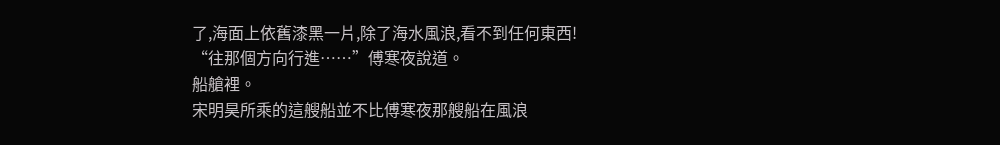了,海面上依舊漆黑一片,除了海水風浪,看不到任何東西!
“往那個方向行進……”傅寒夜說道。
船艙裡。
宋明昊所乘的這艘船並不比傅寒夜那艘船在風浪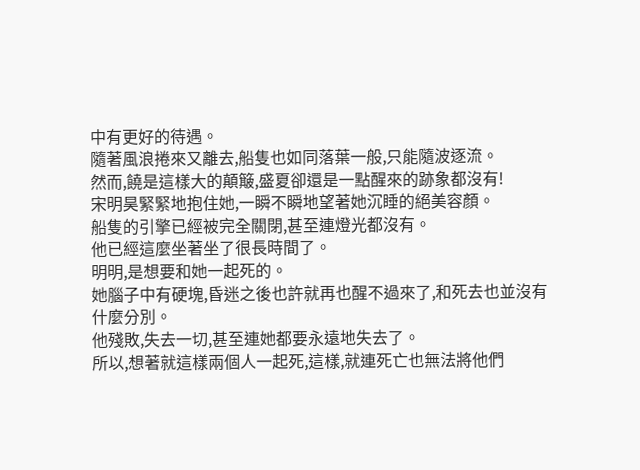中有更好的待遇。
隨著風浪捲來又離去,船隻也如同落葉一般,只能隨波逐流。
然而,饒是這樣大的顛簸,盛夏卻還是一點醒來的跡象都沒有!
宋明昊緊緊地抱住她,一瞬不瞬地望著她沉睡的絕美容顏。
船隻的引擎已經被完全關閉,甚至連燈光都沒有。
他已經這麼坐著坐了很長時間了。
明明,是想要和她一起死的。
她腦子中有硬塊,昏迷之後也許就再也醒不過來了,和死去也並沒有什麼分別。
他殘敗,失去一切,甚至連她都要永遠地失去了。
所以,想著就這樣兩個人一起死,這樣,就連死亡也無法將他們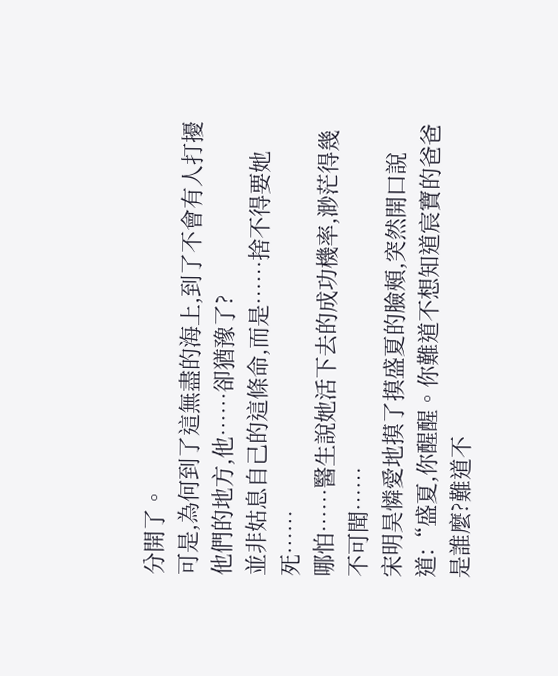分開了。
可是,為何到了這無盡的海上,到了不會有人打擾他們的地方,他……卻猶豫了?
並非姑息自己的這條命,而是……捨不得要她死……
哪怕……醫生說她活下去的成功機率,渺茫得幾不可聞……
宋明昊憐愛地摸了摸盛夏的臉頰,突然開口說道:“盛夏,你醒醒。你難道不想知道宸寶的爸爸是誰麼?難道不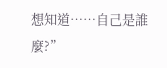想知道……自己是誰麼?”